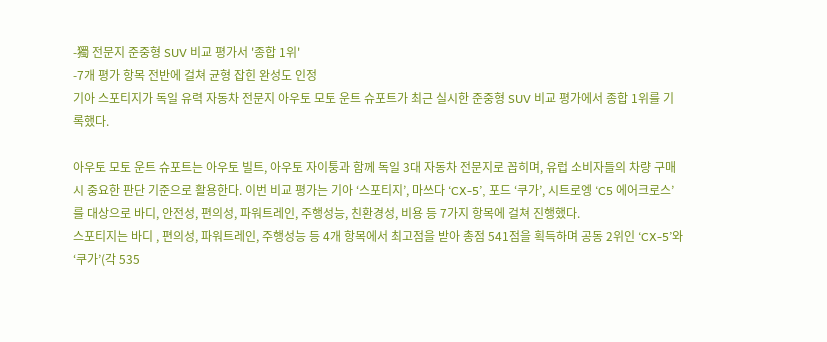-獨 전문지 준중형 SUV 비교 평가서 '종합 1위'
-7개 평가 항목 전반에 걸쳐 균형 잡힌 완성도 인정
기아 스포티지가 독일 유력 자동차 전문지 아우토 모토 운트 슈포트가 최근 실시한 준중형 SUV 비교 평가에서 종합 1위를 기록했다.

아우토 모토 운트 슈포트는 아우토 빌트, 아우토 자이퉁과 함께 독일 3대 자동차 전문지로 꼽히며, 유럽 소비자들의 차량 구매 시 중요한 판단 기준으로 활용한다. 이번 비교 평가는 기아 ‘스포티지’, 마쓰다 ‘CX-5’, 포드 ‘쿠가’, 시트로엥 ‘C5 에어크로스’를 대상으로 바디, 안전성, 편의성, 파워트레인, 주행성능, 친환경성, 비용 등 7가지 항목에 걸쳐 진행했다.
스포티지는 바디 , 편의성, 파워트레인, 주행성능 등 4개 항목에서 최고점을 받아 총점 541점을 획득하며 공동 2위인 ‘CX-5’와 ‘쿠가’(각 535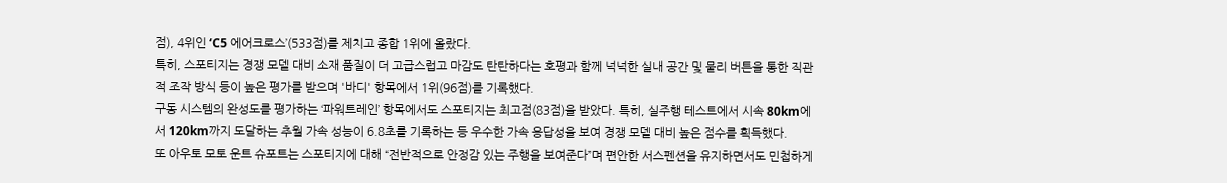점), 4위인 ‘C5 에어크로스’(533점)를 제치고 종합 1위에 올랐다.
특히, 스포티지는 경쟁 모델 대비 소재 품질이 더 고급스럽고 마감도 탄탄하다는 호평과 함께 넉넉한 실내 공간 및 물리 버튼을 통한 직관적 조작 방식 등이 높은 평가를 받으며 '바디' 항목에서 1위(96점)를 기록했다.
구동 시스템의 완성도를 평가하는 ‘파워트레인’ 항목에서도 스포티지는 최고점(83점)을 받았다. 특히, 실주행 테스트에서 시속 80km에서 120km까지 도달하는 추월 가속 성능이 6.8초를 기록하는 등 우수한 가속 응답성을 보여 경쟁 모델 대비 높은 점수를 획득했다.
또 아우토 모토 운트 슈포트는 스포티지에 대해 “전반적으로 안정감 있는 주행을 보여준다”며 편안한 서스펜션을 유지하면서도 민첩하게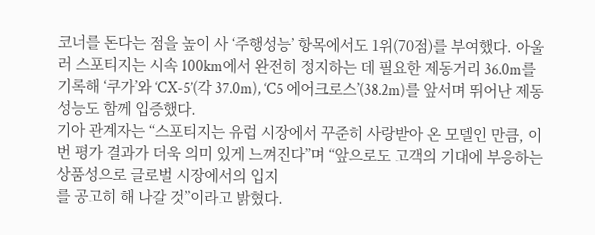코너를 돈다는 점을 높이 사 ‘주행성능’ 항목에서도 1위(70점)를 부여했다. 아울러 스포티지는 시속 100km에서 완전히 정지하는 데 필요한 제동거리 36.0m를 기록해 ‘쿠가’와 ‘CX-5’(각 37.0m), ‘C5 에어크로스’(38.2m)를 앞서며 뛰어난 제동 성능도 함께 입증했다.
기아 관계자는 “스포티지는 유럽 시장에서 꾸준히 사랑받아 온 모델인 만큼, 이번 평가 결과가 더욱 의미 있게 느껴진다”며 “앞으로도 고객의 기대에 부응하는 상품성으로 글로벌 시장에서의 입지
를 공고히 해 나갈 것”이라고 밝혔다.